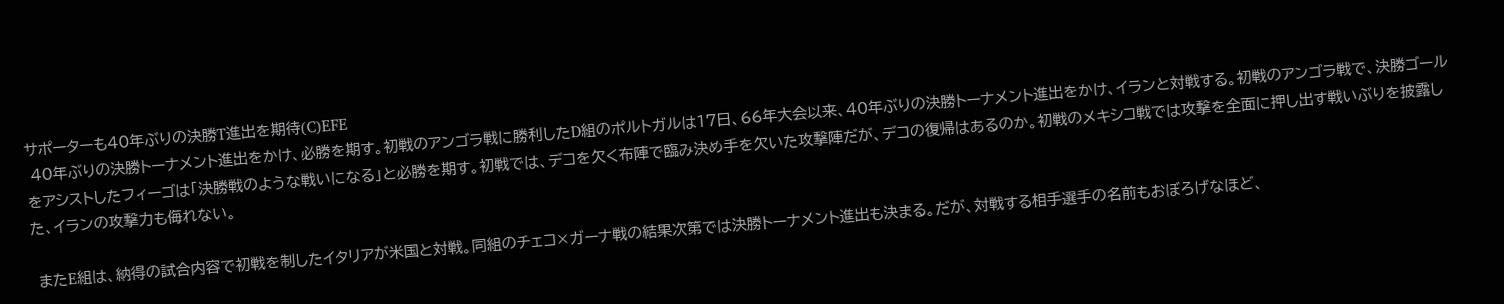サポーターも40年ぶりの決勝T進出を期待(C)EFE
 40年ぶりの決勝トーナメント進出をかけ、必勝を期す。初戦のアンゴラ戦に勝利したD組のポルトガルは17日、66年大会以来、40年ぶりの決勝トーナメント進出をかけ、イランと対戦する。初戦のアンゴラ戦で、決勝ゴールをアシストしたフィーゴは「決勝戦のような戦いになる」と必勝を期す。初戦では、デコを欠く布陣で臨み決め手を欠いた攻撃陣だが、デコの復帰はあるのか。初戦のメキシコ戦では攻撃を全面に押し出す戦いぶりを披露した、イランの攻撃力も侮れない。

 またE組は、納得の試合内容で初戦を制したイタリアが米国と対戦。同組のチェコ×ガーナ戦の結果次第では決勝トーナメント進出も決まる。だが、対戦する相手選手の名前もおぼろげなほど、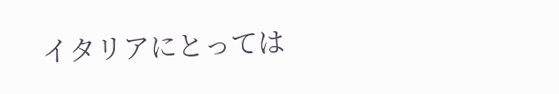イタリアにとっては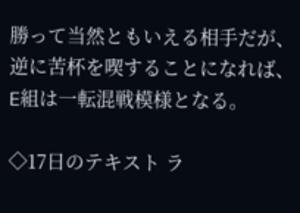勝って当然ともいえる相手だが、逆に苦杯を喫することになれば、E組は一転混戦模様となる。

◇17日のテキスト ラ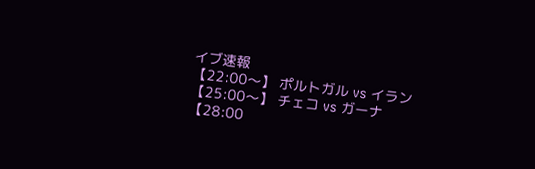イブ速報
【22:00〜】 ポルトガル vs イラン
【25:00〜】 チェコ vs ガーナ
【28:00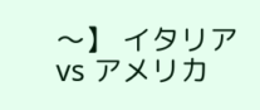〜】 イタリア vs アメリカ